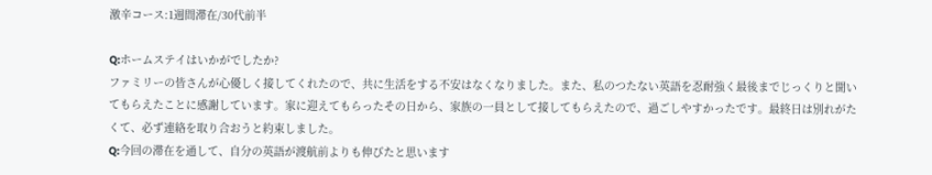激辛コース:1週間滞在/30代前半

Q:ホームステイはいかがでしたか?
ファミリーの皆さんが心優しく接してくれたので、共に生活をする不安はなくなりました。また、私のつたない英語を忍耐強く最後までじっくりと聞いてもらえたことに感謝しています。家に迎えてもらったその日から、家族の一員として接してもらえたので、過ごしやすかったです。最終日は別れがたくて、必ず連絡を取り合おうと約束しました。
Q:今回の滞在を通して、自分の英語が渡航前よりも伸びたと思います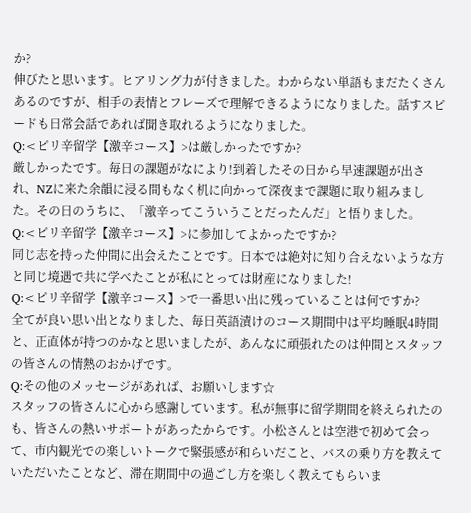か?
伸びたと思います。ヒアリング力が付きました。わからない単語もまだたくさんあるのですが、相手の表情とフレーズで理解できるようになりました。話すスピードも日常会話であれば聞き取れるようになりました。
Q:<ピリ辛留学【激辛コース】>は厳しかったですか?
厳しかったです。毎日の課題がなにより!到着したその日から早速課題が出され、NZに来た余韻に浸る間もなく机に向かって深夜まで課題に取り組みました。その日のうちに、「激辛ってこういうことだったんだ」と悟りました。
Q:<ピリ辛留学【激辛コース】>に参加してよかったですか?
同じ志を持った仲間に出会えたことです。日本では絶対に知り合えないような方と同じ境遇で共に学べたことが私にとっては財産になりました!
Q:<ピリ辛留学【激辛コース】>で一番思い出に残っていることは何ですか?
全てが良い思い出となりました、毎日英語漬けのコース期間中は平均睡眠4時間と、正直体が持つのかなと思いましたが、あんなに頑張れたのは仲間とスタッフの皆さんの情熱のおかげです。
Q:その他のメッセージがあれば、お願いします☆
スタッフの皆さんに心から感謝しています。私が無事に留学期間を終えられたのも、皆さんの熱いサポートがあったからです。小松さんとは空港で初めて会って、市内観光での楽しいトークで緊張感が和らいだこと、バスの乗り方を教えていただいたことなど、滞在期間中の過ごし方を楽しく教えてもらいま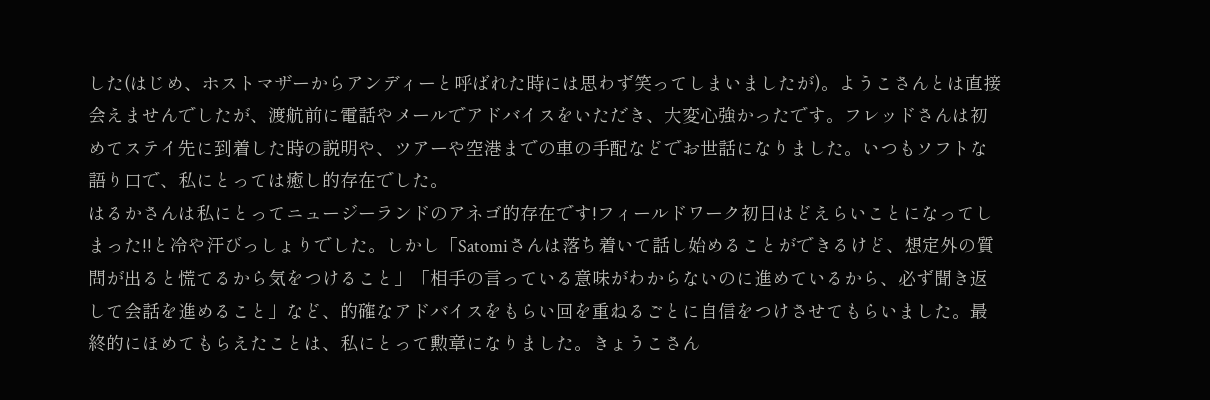した(はじめ、ホストマザーからアンディーと呼ばれた時には思わず笑ってしまいましたが)。ようこさんとは直接会えませんでしたが、渡航前に電話やメールでアドバイスをいただき、大変心強かったです。フレッドさんは初めてステイ先に到着した時の説明や、ツアーや空港までの車の手配などでお世話になりました。いつもソフトな語り口で、私にとっては癒し的存在でした。
はるかさんは私にとってニュージーランドのアネゴ的存在です!フィールドワーク初日はどえらいことになってしまった!!と冷や汗びっしょりでした。しかし「Satomiさんは落ち着いて話し始めることができるけど、想定外の質問が出ると慌てるから気をつけること」「相手の言っている意味がわからないのに進めているから、必ず聞き返して会話を進めること」など、的確なアドバイスをもらい回を重ねるごとに自信をつけさせてもらいました。最終的にほめてもらえたことは、私にとって勲章になりました。きょうこさん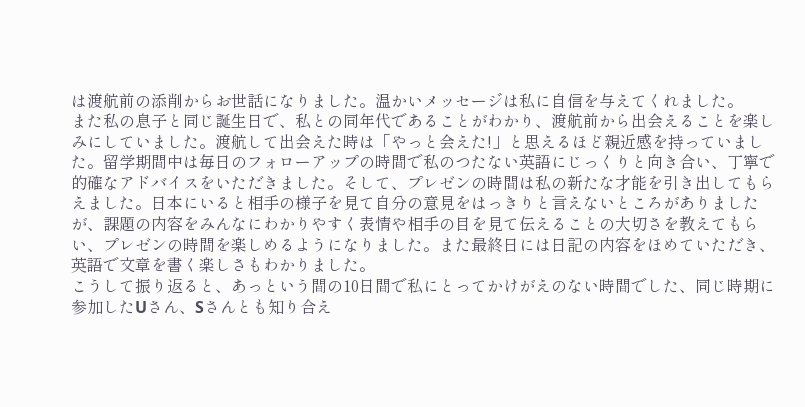は渡航前の添削からお世話になりました。温かいメッセージは私に自信を与えてくれました。
また私の息子と同じ誕生日で、私との同年代であることがわかり、渡航前から出会えることを楽しみにしていました。渡航して出会えた時は「やっと会えた!」と思えるほど親近感を持っていました。留学期間中は毎日のフォローアップの時間で私のつたない英語にじっくりと向き合い、丁寧で的確なアドバイスをいただきました。そして、プレゼンの時間は私の新たな才能を引き出してもらえました。日本にいると相手の様子を見て自分の意見をはっきりと言えないところがありましたが、課題の内容をみんなにわかりやすく表情や相手の目を見て伝えることの大切さを教えてもらい、プレゼンの時間を楽しめるようになりました。また最終日には日記の内容をほめていただき、英語で文章を書く楽しさもわかりました。
こうして振り返ると、あっという間の10日間で私にとってかけがえのない時間でした、同じ時期に参加したUさん、Sさんとも知り合え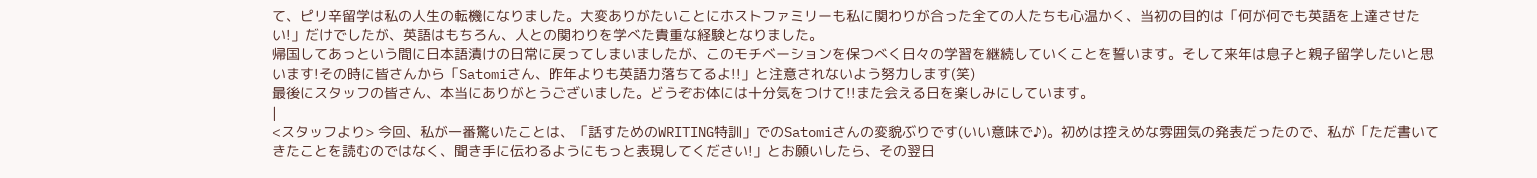て、ピリ辛留学は私の人生の転機になりました。大変ありがたいことにホストファミリーも私に関わりが合った全ての人たちも心温かく、当初の目的は「何が何でも英語を上達させたい!」だけでしたが、英語はもちろん、人との関わりを学べた貴重な経験となりました。
帰国してあっという間に日本語漬けの日常に戻ってしまいましたが、このモチベーションを保つべく日々の学習を継続していくことを誓います。そして来年は息子と親子留学したいと思います!その時に皆さんから「Satomiさん、昨年よりも英語力落ちてるよ!!」と注意されないよう努力します(笑)
最後にスタッフの皆さん、本当にありがとうございました。どうぞお体には十分気をつけて!!また会える日を楽しみにしています。
|
<スタッフより> 今回、私が一番驚いたことは、「話すためのWRITING特訓」でのSatomiさんの変貌ぶりです(いい意味で♪)。初めは控えめな雰囲気の発表だったので、私が「ただ書いてきたことを読むのではなく、聞き手に伝わるようにもっと表現してください!」とお願いしたら、その翌日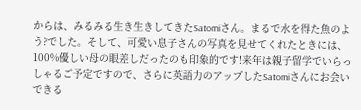からは、みるみる生き生きしてきたSatomiさん。まるで水を得た魚のよう?でした。そして、可愛い息子さんの写真を見せてくれたときには、100%優しい母の眼差しだったのも印象的です!来年は親子留学でいらっしゃるご予定ですので、さらに英語力のアップしたSatomiさんにお会いできる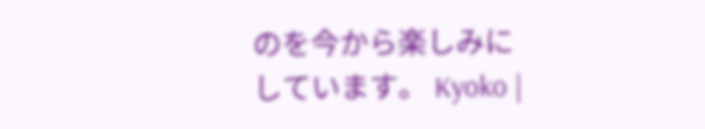のを今から楽しみにしています。 Kyoko |